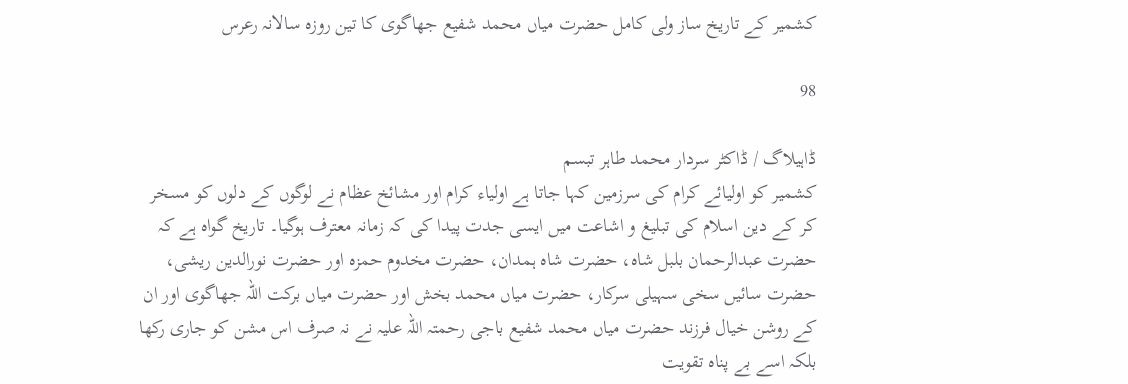کشمیر کے تاریخ ساز ولی کامل حضرت میاں محمد شفیع جھاگوی کا تین روزہ سالانہ رعرس

98

ڈاہیلاگ / ڈاکٹر سردار محمد طاہر تبسم
کشمیر کو اولیائے کرام کی سرزمین کہا جاتا ہے اولیاء کرام اور مشائخ عظام نے لوگوں کے دلوں کو مسخر کر کے دین اسلام کی تبلیغ و اشاعت میں ایسی جدت پیدا کی کہ زمانہ معترف ہوگیا۔ تاریخ گواہ ہے کہ حضرت عبدالرحمان بلبل شاہ، حضرت شاہ ہمدان، حضرت مخدوم حمزہ اور حضرت نورالدین ریشی، حضرت سائیں سخی سہیلی سرکار، حضرت میاں محمد بخش اور حضرت میاں برکت اللہ جھاگوی اور ان کے روشن خیال فرزند حضرت میاں محمد شفیع باجی رحمتہ اللہ علیہ نے نہ صرف اس مشن کو جاری رکھا بلکہ اسے بے پناہ تقویت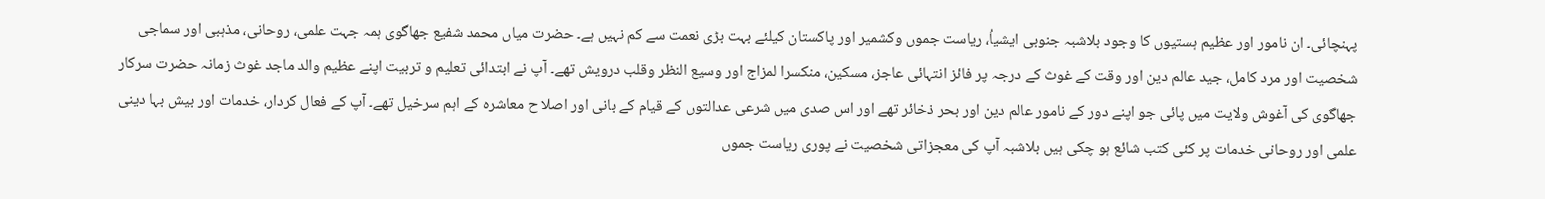پہنچائی۔ ان نامور اور عظیم ہستیوں کا وجود بلاشبہ جنوبی ایشیاُ، ریاست جموں وکشمیر اور پاکستان کیلئے بہت بڑی نعمت سے کم نہیں ہے۔ حضرت میاں محمد شفیع جھاگوی ہمہ جہت علمی، روحانی، مذہبی اور سماجی شخصیت اور مرد کامل، جید عالم دین اور وقت کے غوث کے درجہ پر فائز انتہائی عاجز، مسکین، منکسرا لمزاج اور وسیع النظر وقلب درویش تھے۔ آپ نے ابتدائی تعلیم و تربیت اپنے عظیم والد ماجد غوث زمانہ حضرت سرکار جھاگوی کی آغوش ولایت میں پائی جو اپنے دور کے نامور عالم دین اور بحر ذخائر تھے اور اس صدی میں شرعی عدالتوں کے قیام کے بانی اور اصلا ح معاشرہ کے اہم سرخیل تھے۔ آپ کے فعال کردار، خدمات اور بیش بہا دینی علمی اور روحانی خدمات پر کئی کتب شائع ہو چکی ہیں بلاشبہ آپ کی معجزاتی شخصیت نے پوری ریاست جموں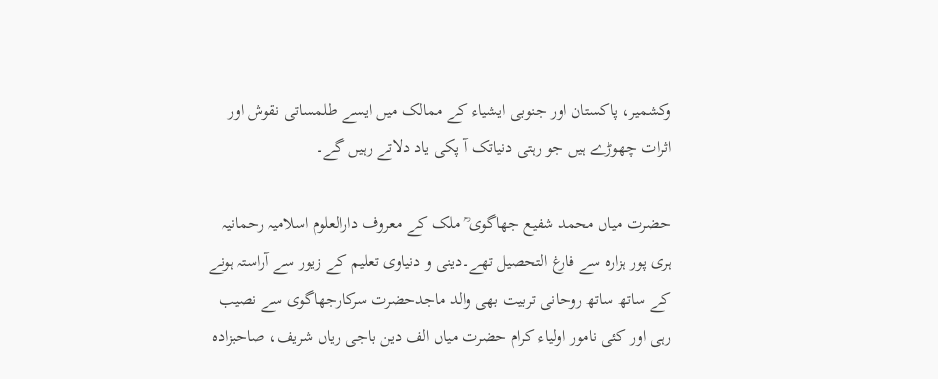وکشمیر، پاکستان اور جنوبی ایشیاء کے ممالک میں ایسے طلمساتی نقوش اور اثرات چھوڑے ہیں جو رہتی دنیاتک آ پکی یاد دلاتے رہیں گے۔

حضرت میاں محمد شفیع جھاگوی ؒ ملک کے معروف دارالعلوم اسلامیہ رحمانیہ ہری پور ہزارہ سے فارغ التحصیل تھے۔دینی و دنیاوی تعلیم کے زیور سے آراستہ ہونے کے ساتھ ساتھ روحانی تربیت بھی والد ماجدحضرت سرکارجھاگوی سے نصیب رہی اور کئی نامور اولیاء کرام حضرت میاں الف دین باجی ریاں شریف، صاحبزادہ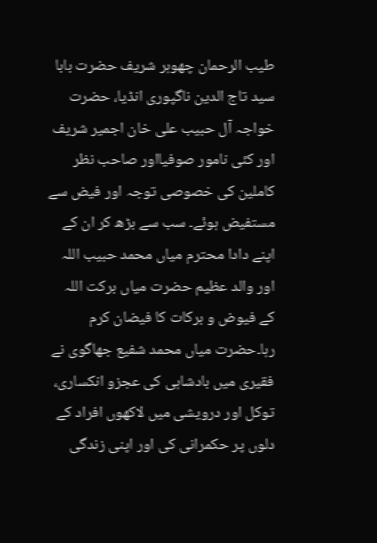طیب الرحمان چھوہر شریف حضرت بابا سید تاج الدین ناگپوری انڈیا، حضرت خواجہ آل حبیب علی خان اجمیر شریف اور کئی نامور صوفیااور صاحب نظر کاملین کی خصوصی توجہ اور فیض سے مستفیض ہوئے۔ سب سے بڑھ کر ان کے اپنے دادا محترم میاں محمد حبیب اللہ اور والد عظیم حضرت میاں برکت اللہ کے فیوض و برکات کا فیضان کرم رہا۔حضرت میاں محمد شفیع جھاگوی نے فقیری میں بادشاہی کی عجزو انکساری، توکل اور درویشی میں لاکھوں افراد کے دلوں پر حکمرانی کی اور اپنی زندگی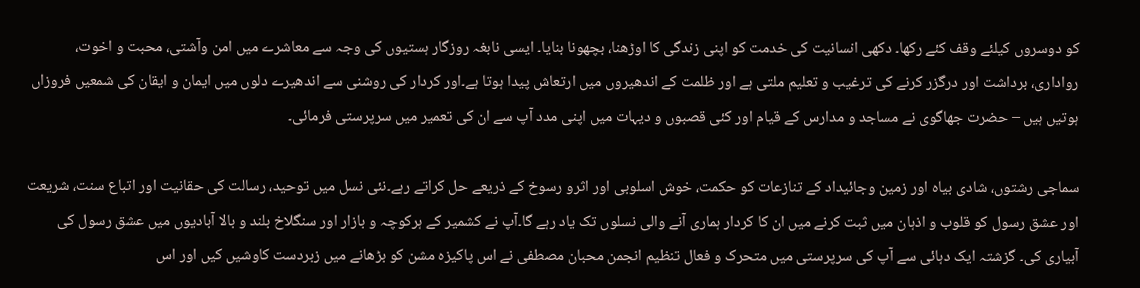کو دوسروں کیلئے وقف کئے رکھا۔ دکھی انسانیت کی خدمت کو اپنی زندگی کا اوڑھنا، بچھونا بنایا۔ ایسی نابغہ روزگار ہستیوں کی وجہ سے معاشرے میں امن وآشتی، محبت و اخوت، رواداری، برداشت اور درگزر کرنے کی ترغیب و تعلیم ملتی ہے اور ظلمت کے اندھیروں میں ارتعاش پیدا ہوتا ہے۔اور کردار کی روشنی سے اندھیرے دلوں میں ایمان و ایقان کی شمعیں فروزاں ہوتیں ہیں – حضرت جھاگوی نے مساجد و مدارس کے قیام اور کئی قصبوں و دیہات میں اپنی مدد آپ سے ان کی تعمیر میں سرپرستی فرمائی۔

سماجی رشتوں، شادی بیاہ اور زمین وجائیداد کے تنازعات کو حکمت، خوش اسلوبی اور اثرو رسوخ کے ذریعے حل کراتے رہے۔نئی نسل میں توحید، رسالت کی حقانیت اور اتباع سنت، شریعت اور عشق رسول کو قلوب و اذہان میں ثبت کرنے میں ان کا کردار ہماری آنے والی نسلوں تک یاد رہے گا۔آپ نے کشمیر کے ہرکوچہ و بازار اور سنگلاخ بلند و بالا آبادیوں میں عشق رسول کی آبیاری کی۔ گزشتہ ایک دہائی سے آپ کی سرپرستی میں متحرک و فعال تنظیم انجمن محبان مصطفی نے اس پاکیزہ مشن کو بڑھانے میں زبردست کاوشیں کیں اور اس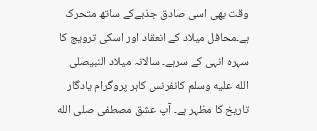وقت بھی اسی صادق جذبےکے ساتھ متحرک ہے۔محافل میلاد کے انعقاد اور اسکی ترویج کا سہرہ انہی کے سرہے۔ سالانہ میلاد النبیصلى الله عليه وسلم کانفرنس کاہر پروگرام یادگار تاریخ کا مظہر ہے۔ آپ عشق مصطفی صلى الله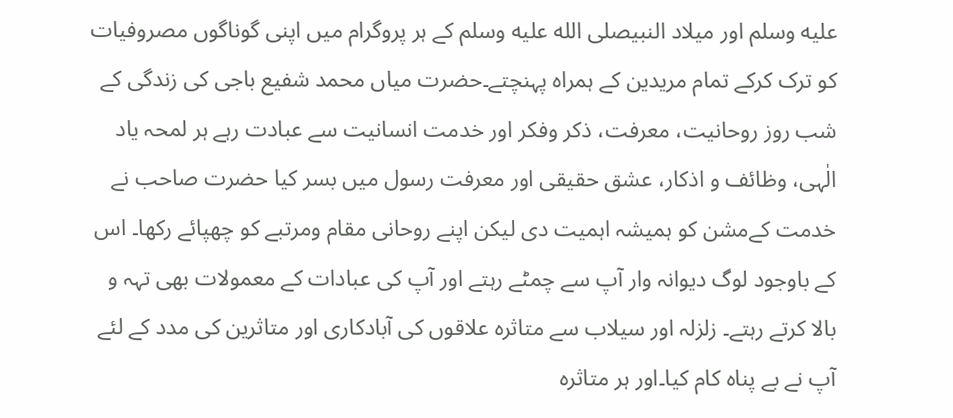عليه وسلم اور میلاد النبیصلى الله عليه وسلم کے ہر پروگرام میں اپنی گوناگوں مصروفیات کو ترک کرکے تمام مریدین کے ہمراہ پہنچتے۔حضرت میاں محمد شفیع باجی کی زندگی کے شب روز روحانیت، معرفت، ذکر وفکر اور خدمت انسانیت سے عبادت رہے ہر لمحہ یاد الٰہی، وظائف و اذکار، عشق حقیقی اور معرفت رسول میں بسر کیا حضرت صاحب نے خدمت کےمشن کو ہمیشہ اہمیت دی لیکن اپنے روحانی مقام ومرتبے کو چھپائے رکھا۔ اس کے باوجود لوگ دیوانہ وار آپ سے چمٹے رہتے اور آپ کی عبادات کے معمولات بھی تہہ و بالا کرتے رہتے۔ زلزلہ اور سیلاب سے متاثرہ علاقوں کی آبادکاری اور متاثرین کی مدد کے لئے آپ نے بے پناہ کام کیا۔اور ہر متاثرہ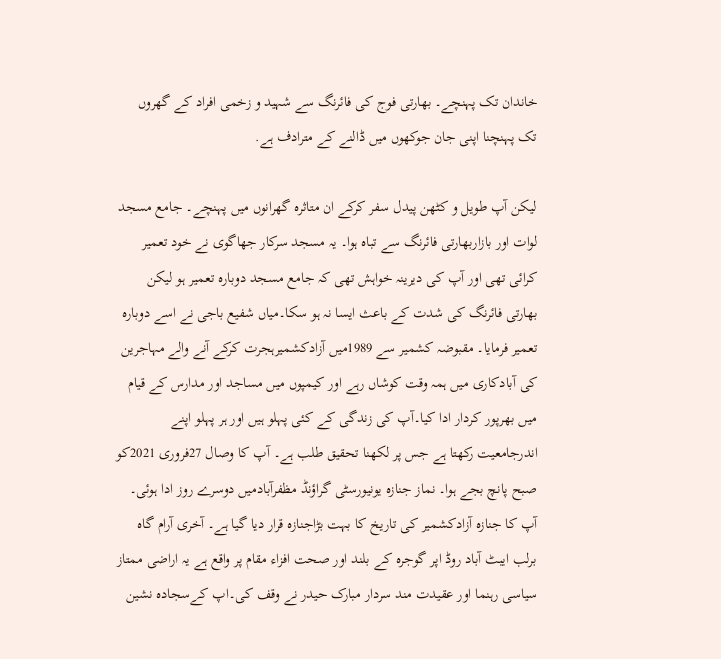خاندان تک پہنچے۔ بھارتی فوج کی فائرنگ سے شہید و زخمی افراد کے گھروں تک پہنچنا اپنی جان جوکھوں میں ڈالنے کے مترادف ہے.

لیکن آپ طویل و کٹھن پیدل سفر کرکے ان متاثرہ گھرانوں میں پہنچے۔ جامع مسجد لوات اور بازاربھارتی فائرنگ سے تباہ ہوا۔ یہ مسجد سرکار جھاگوی نے خود تعمیر کرائی تھی اور آپ کی دیرینہ خواہش تھی کہ جامع مسجد دوبارہ تعمیر ہو لیکن بھارتی فائرنگ کی شدت کے باعث ایسا نہ ہو سکا۔میاں شفیع باجی نے اسے دوبارہ تعمیر فرمایا۔ مقبوضہ کشمیر سے 1989میں آزادکشمیرہجرت کرکے آنے والے مہاجرین کی آبادکاری میں ہمہ وقت کوشاں رہے اور کیمپوں میں مساجد اور مدارس کے قیام میں بھرپور کردار ادا کیا۔آپ کی زندگی کے کئی پہلو ہیں اور ہر پہلو اپنے اندرجامعیت رکھتا ہے جس پر لکھنا تحقیق طلب ہے۔ آپ کا وصال 27فروری 2021کو صبح پانچ بجے ہوا۔ نماز جنازہ یونیورسٹی گراؤنڈ مظفرآبادمیں دوسرے روز ادا ہوئی۔ آپ کا جنازہ آزادکشمیر کی تاریخ کا بہت بڑاجنازہ قرار دیا گیا ہے۔ آخری آرام گاہ برلب ایبٹ آباد روڈ اپر گوجرہ کے بلند اور صحت افزاء مقام پر واقع ہے یہ اراضی ممتاز سیاسی رہنما اور عقیدت مند سردار مبارک حیدر نے وقف کی۔اپ کےسجادہ نشین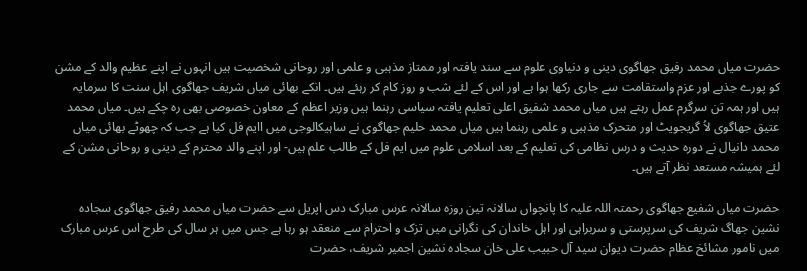حضرت میاں محمد رفیق جھاگوی دینی و دنیاوی علوم سے سند یافتہ اور ممتاز مذہبی و علمی اور روحانی شخصیت ہیں انہوں نے اپنے عظیم والد کے مشن کو پورے جذبے اور عزم واستقامت سے جاری رکھا ہوا ہے اور اس کے لئے شب و روز کام کر رہئے ہیں۔ انکے بھائی میاں شریف جھاگوی اہل سنت کا سرمایہ ہیں اور ہمہ تن سرگرم عمل رہتے ہیں میاں محمد شفیق اعلی تعلیم یافتہ سیاسی رہنما ہیں وزیر اعظم کے معاون خصوصی بھی رہ چکے ہیں۔ میاں محمد عتیق جھاگوی لاُ گریجویٹ اور متحرک مذہبی و علمی رہنما ہیں میاں محمد حلیم جھاگوی نے ساہیکالوجی میں اایم فل کیا ہے جب کہ چھوٹے بھائی میاں محمد دانیال نے دورہ حدیث و درس نظامی کی تعلیم کے بعد اسلامی علوم میں ایم فل کے طالب علم ہیں- اور اپنے والد محترم کے دینی و روحانی مشن کے لئے ہمیشہ مستعد نظر آتے ہیں۔

حضرت میاں شفیع جھاگوی رحمتہ اللہ علیہ کا پانچواں سالانہ تین روزہ سالانہ عرس مبارک دس اپریل سے حضرت میاں محمد رفیق جھاگوی سجادہ نشین جھاگ شریف کی سرپرستی و سربراہی اور اہل خاندان کی نگرانی میں تزک و احترام سے منعقد ہو رہا ہے جس میں ہر سال کی طرح اس عرس مبارک میں نامور مشائخ عظام حضرت دیوان سید آل حبیب علی خان سجادہ نشین اجمیر شریف، حضرت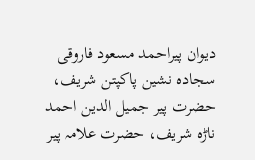دیوان پیراحمد مسعود فاروقی سجادہ نشین پاکپتن شریف، حضرت پیر جمیل الدین احمد ناڑہ شریف، حضرت علامہ پیر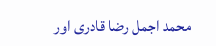محمد اجمل رضا قادری اور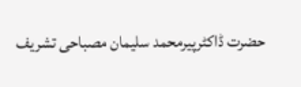حضرت ڈاکٹرپیرمحمد سلیمان مصباحی تشریف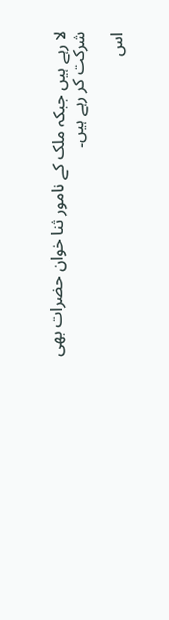لا رہے ہیں جبکہ ملک کے نامور ثنا خوان حضرات بھی شرکت کر رہے ہیں۔

اس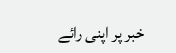خبر پر اپنی رائے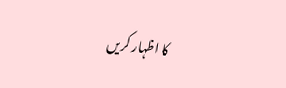کا اظہار کریں